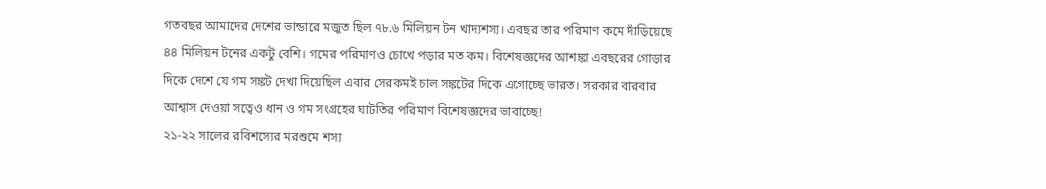গতবছর আমাদের দেশের ভান্ডারে মজুত ছিল ৭৮.৬ মিলিয়ন টন খাদ্যশস্য। এবছর তার পরিমাণ কমে দাঁড়িয়েছে ৪৪ মিলিয়ন টনের একটু বেশি। গমের পরিমাণও চোখে পড়ার মত কম। বিশেষজ্ঞদের আশঙ্কা এবছরের গোড়ার দিকে দেশে যে গম সঙ্কট দেখা দিয়েছিল এবার সেরকমই চাল সঙ্কটের দিকে এগোচ্ছে ভারত। সরকার বারবার আশ্বাস দেওয়া সত্বেও ধান ও গম সংগ্রহের ঘাটতির পরিমাণ বিশেষজ্ঞদের ভাবাচ্ছে!
২১-২২ সালের রবিশস্যের মরশুমে শস্য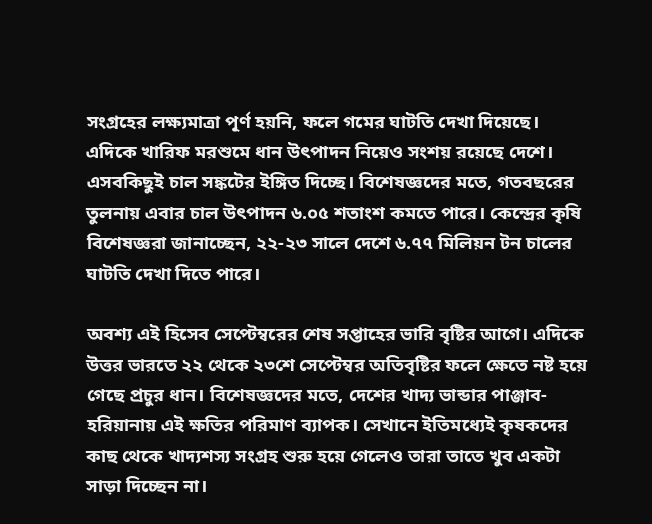সংগ্রহের লক্ষ্যমাত্রা পূর্ণ হয়নি, ফলে গমের ঘাটতি দেখা দিয়েছে। এদিকে খারিফ মরশুমে ধান উৎপাদন নিয়েও সংশয় রয়েছে দেশে। এসবকিছুই চাল সঙ্কটের ইঙ্গিত দিচ্ছে। বিশেষজ্ঞদের মতে, গতবছরের তুলনায় এবার চাল উৎপাদন ৬.০৫ শতাংশ কমতে পারে। কেন্দ্রের কৃষি বিশেষজ্ঞরা জানাচ্ছেন, ২২-২৩ সালে দেশে ৬.৭৭ মিলিয়ন টন চালের ঘাটতি দেখা দিতে পারে।

অবশ্য এই হিসেব সেপ্টেম্বরের শেষ সপ্তাহের ভারি বৃষ্টির আগে। এদিকে উত্তর ভারতে ২২ থেকে ২৩শে সেপ্টেম্বর অতিবৃষ্টির ফলে ক্ষেতে নষ্ট হয়ে গেছে প্রচুর ধান। বিশেষজ্ঞদের মতে, দেশের খাদ্য ভান্ডার পাঞ্জাব-হরিয়ানায় এই ক্ষতির পরিমাণ ব্যাপক। সেখানে ইতিমধ্যেই কৃষকদের কাছ থেকে খাদ্যশস্য সংগ্রহ শুরু হয়ে গেলেও তারা তাতে খুব একটা সাড়া দিচ্ছেন না।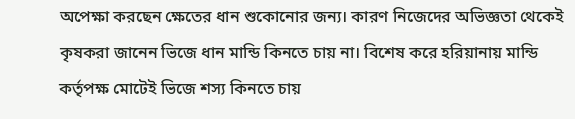অপেক্ষা করছেন ক্ষেতের ধান শুকোনোর জন্য। কারণ নিজেদের অভিজ্ঞতা থেকেই কৃষকরা জানেন ভিজে ধান মান্ডি কিনতে চায় না। বিশেষ করে হরিয়ানায় মান্ডি কর্তৃপক্ষ মোটেই ভিজে শস্য কিনতে চায়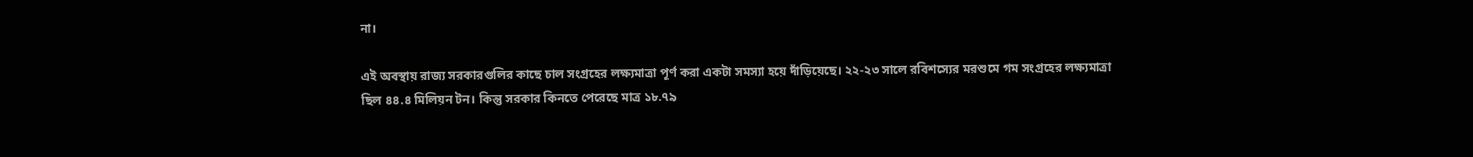না।

এই অবস্থায় রাজ্য সরকারগুলির কাছে চাল সংগ্রহের লক্ষ্যমাত্রা পূর্ণ করা একটা সমস্যা হয়ে দাঁড়িয়েছে। ২২-২৩ সালে রবিশস্যের মরশুমে গম সংগ্রহের লক্ষ্যমাত্রা ছিল ৪৪.৪ মিলিয়ন টন। কিন্তু সরকার কিনতে পেরেছে মাত্র ১৮.৭৯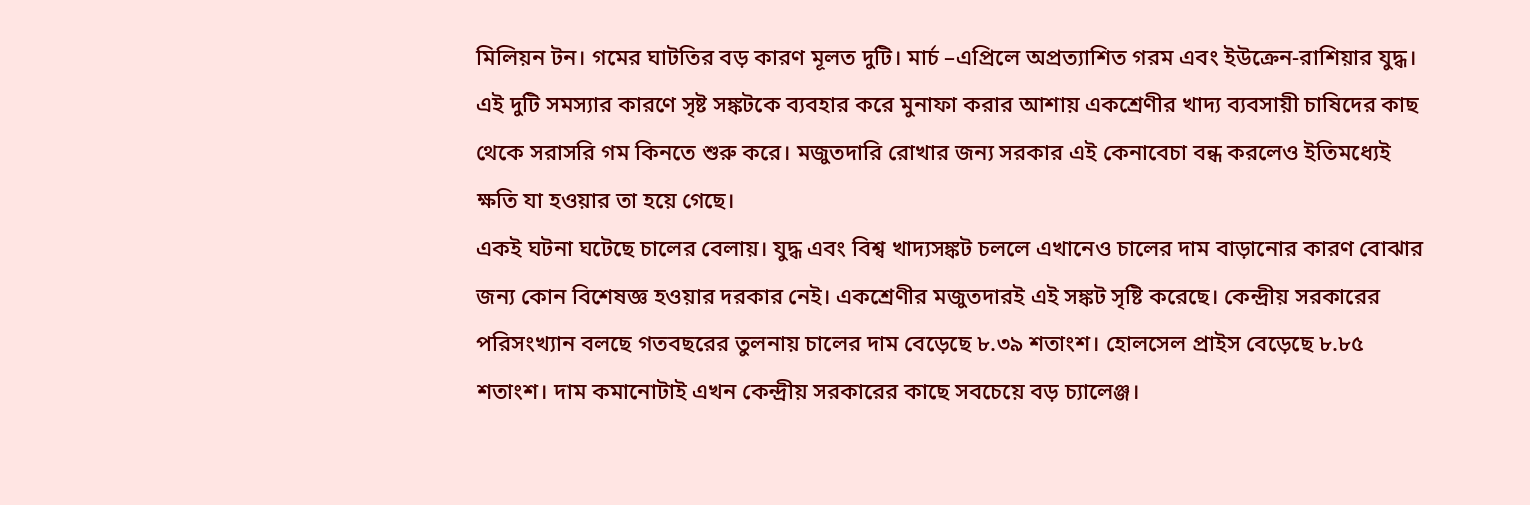মিলিয়ন টন। গমের ঘাটতির বড় কারণ মূলত দুটি। মার্চ –এপ্রিলে অপ্রত্যাশিত গরম এবং ইউক্রেন-রাশিয়ার যুদ্ধ। এই দুটি সমস্যার কারণে সৃষ্ট সঙ্কটকে ব্যবহার করে মুনাফা করার আশায় একশ্রেণীর খাদ্য ব্যবসায়ী চাষিদের কাছ থেকে সরাসরি গম কিনতে শুরু করে। মজুতদারি রোখার জন্য সরকার এই কেনাবেচা বন্ধ করলেও ইতিমধ্যেই ক্ষতি যা হওয়ার তা হয়ে গেছে।
একই ঘটনা ঘটেছে চালের বেলায়। যুদ্ধ এবং বিশ্ব খাদ্যসঙ্কট চললে এখানেও চালের দাম বাড়ানোর কারণ বোঝার জন্য কোন বিশেষজ্ঞ হওয়ার দরকার নেই। একশ্রেণীর মজুতদারই এই সঙ্কট সৃষ্টি করেছে। কেন্দ্রীয় সরকারের পরিসংখ্যান বলছে গতবছরের তুলনায় চালের দাম বেড়েছে ৮.৩৯ শতাংশ। হোলসেল প্রাইস বেড়েছে ৮.৮৫ শতাংশ। দাম কমানোটাই এখন কেন্দ্রীয় সরকারের কাছে সবচেয়ে বড় চ্যালেঞ্জ।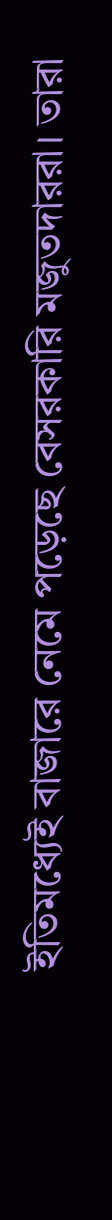ইতিমধ্যেই বাজারে নেমে পড়েছে বেসরকারি মজুতদাররা। তারা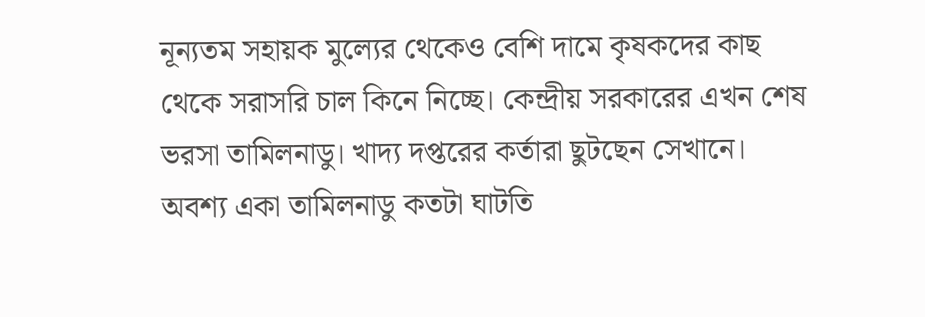নূন্যতম সহায়ক মুল্যের থেকেও বেশি দামে কৃষকদের কাছ থেকে সরাসরি চাল কিনে নিচ্ছে। কেন্দ্রীয় সরকারের এখন শেষ ভরসা তামিলনাডু। খাদ্য দপ্তরের কর্তারা ছুটছেন সেখানে। অবশ্য একা তামিলনাডু কতটা ঘাটতি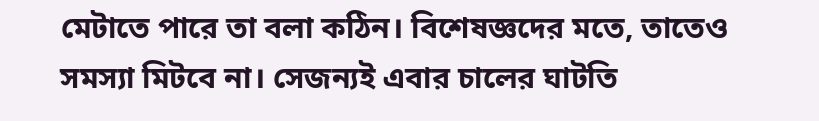মেটাতে পারে তা বলা কঠিন। বিশেষজ্ঞদের মতে, তাতেও সমস্যা মিটবে না। সেজন্যই এবার চালের ঘাটতি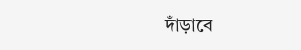দাঁড়াবে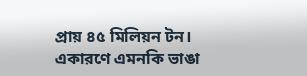প্রায় ৪৫ মিলিয়ন টন। একারণে এমনকি ভাঙা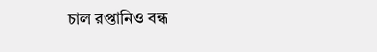চাল রপ্তানিও বন্ধ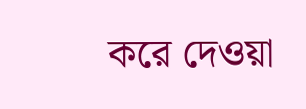করে দেওয়া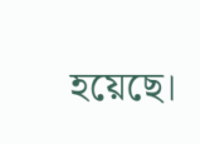হয়েছে।